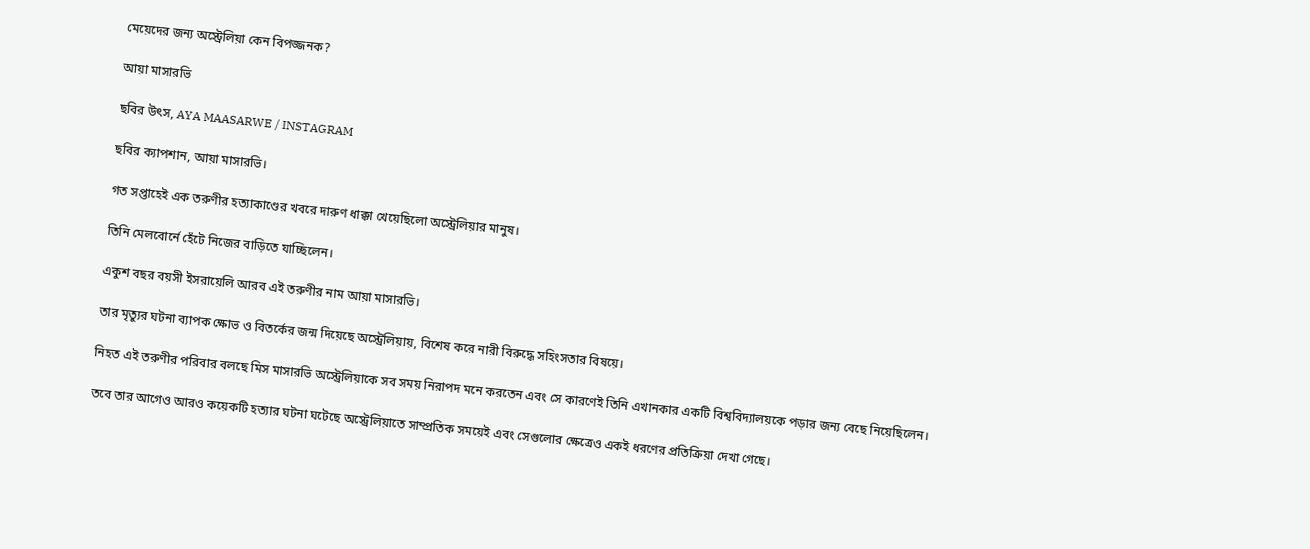মেয়েদের জন্য অস্ট্রেলিয়া কেন বিপজ্জনক?

আয়া মাসারভি

ছবির উৎস, AYA MAASARWE / INSTAGRAM

ছবির ক্যাপশান, আয়া মাসারভি।

গত সপ্তাহেই এক তরুণীর হত্যাকাণ্ডের খবরে দারুণ ধাক্কা খেয়েছিলো অস্ট্রেলিয়ার মানুষ।

তিনি মেলবোর্নে হেঁটে নিজের বাড়িতে যাচ্ছিলেন।

একুশ বছর বয়সী ইসরায়েলি আরব এই তরুণীর নাম আয়া মাসারভি।

তার মৃত্যুর ঘটনা ব্যাপক ক্ষোভ ও বিতর্কের জন্ম দিয়েছে অস্ট্রেলিয়ায়, বিশেষ করে নারী বিরুদ্ধে সহিংসতার বিষয়ে।

নিহত এই তরুণীর পরিবার বলছে মিস মাসারভি অস্ট্রেলিয়াকে সব সময় নিরাপদ মনে করতেন এবং সে কারণেই তিনি এখানকার একটি বিশ্ববিদ্যালয়কে পড়ার জন্য বেছে নিয়েছিলেন।

তবে তার আগেও আরও কয়েকটি হত্যার ঘটনা ঘটেছে অস্ট্রেলিয়াতে সাম্প্রতিক সময়েই এবং সেগুলোর ক্ষেত্রেও একই ধরণের প্রতিক্রিয়া দেখা গেছে।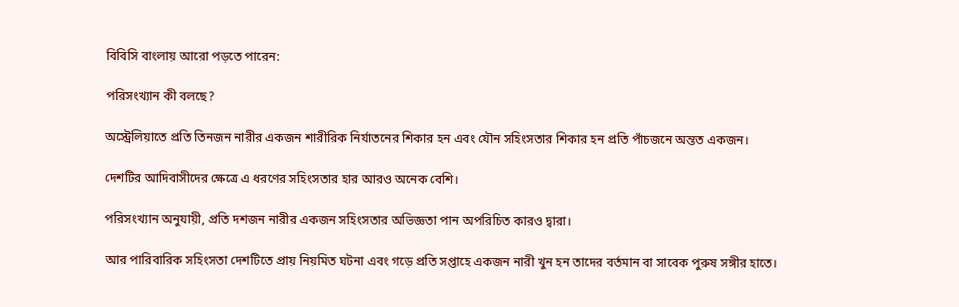বিবিসি বাংলায় আরো পড়তে পারেন:

পরিসংখ্যান কী বলছে?

অস্ট্রেলিয়াতে প্রতি তিনজন নারীর একজন শারীরিক নির্যাতনের শিকার হন এবং যৌন সহিংসতার শিকার হন প্রতি পাঁচজনে অন্তত একজন।

দেশটির আদিবাসীদের ক্ষেত্রে এ ধরণের সহিংসতার হার আরও অনেক বেশি।

পরিসংখ্যান অনুযায়ী, প্রতি দশজন নারীর একজন সহিংসতার অভিজ্ঞতা পান অপরিচিত কারও দ্বারা।

আর পারিবারিক সহিংসতা দেশটিতে প্রায় নিয়মিত ঘটনা এবং গড়ে প্রতি সপ্তাহে একজন নারী খুন হন তাদের বর্তমান বা সাবেক পুরুষ সঙ্গীর হাতে।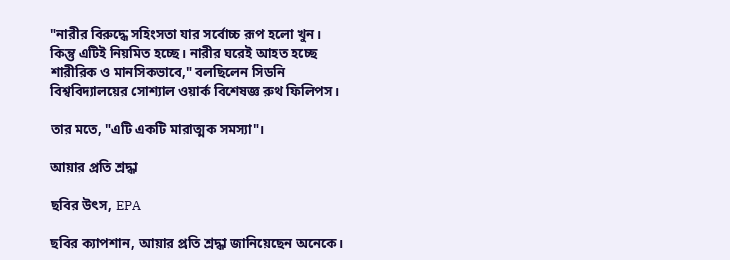"নারীর বিরুদ্ধে সহিংসতা যার সর্বোচ্চ রূপ হলো খুন। কিন্তু এটিই নিয়মিত হচ্ছে। নারীর ঘরেই আহত হচ্ছে শারীরিক ও মানসিকভাবে," বলছিলেন সিডনি বিশ্ববিদ্যালয়ের সোশ্যাল ওয়ার্ক বিশেষজ্ঞ রুথ ফিলিপস।

তার মতে, "এটি একটি মারাত্মক সমস্যা"।

আয়ার প্রতি শ্রদ্ধা

ছবির উৎস, EPA

ছবির ক্যাপশান, আয়ার প্রতি শ্রদ্ধা জানিয়েছেন অনেকে।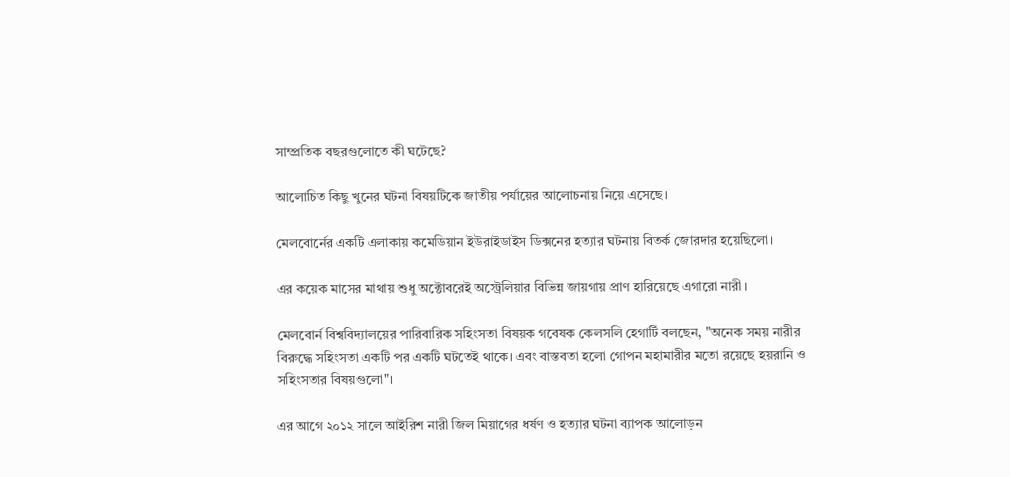সাম্প্রতিক বছরগুলোতে কী ঘটেছে?

আলোচিত কিছু খুনের ঘটনা বিষয়টিকে জাতীয় পর্যায়ের আলোচনায় নিয়ে এসেছে।

মেলবোর্নের একটি এলাকায় কমেডিয়ান ইউরাইডাইস ডিক্সনের হত্যার ঘটনায় বিতর্ক জোরদার হয়েছিলো।

এর কয়েক মাসের মাথায় শুধু অক্টোবরেই অস্ট্রেলিয়ার বিভিন্ন জায়গায় প্রাণ হারিয়েছে এগারো নারী।

মেলবোর্ন বিশ্ববিদ্যালয়ের পারিবারিক সহিংসতা বিষয়ক গবেষক কেলসলি হেগার্টি বলছেন, "অনেক সময় নারীর বিরুদ্ধে সহিংসতা একটি পর একটি ঘটতেই থাকে। এবং বাস্তবতা হলো গোপন মহামারীর মতো রয়েছে হয়রানি ও সহিংসতার বিষয়গুলো"।

এর আগে ২০১২ সালে আইরিশ নারী জিল মিয়াগের ধর্ষণ ও হত্যার ঘটনা ব্যাপক আলোড়ন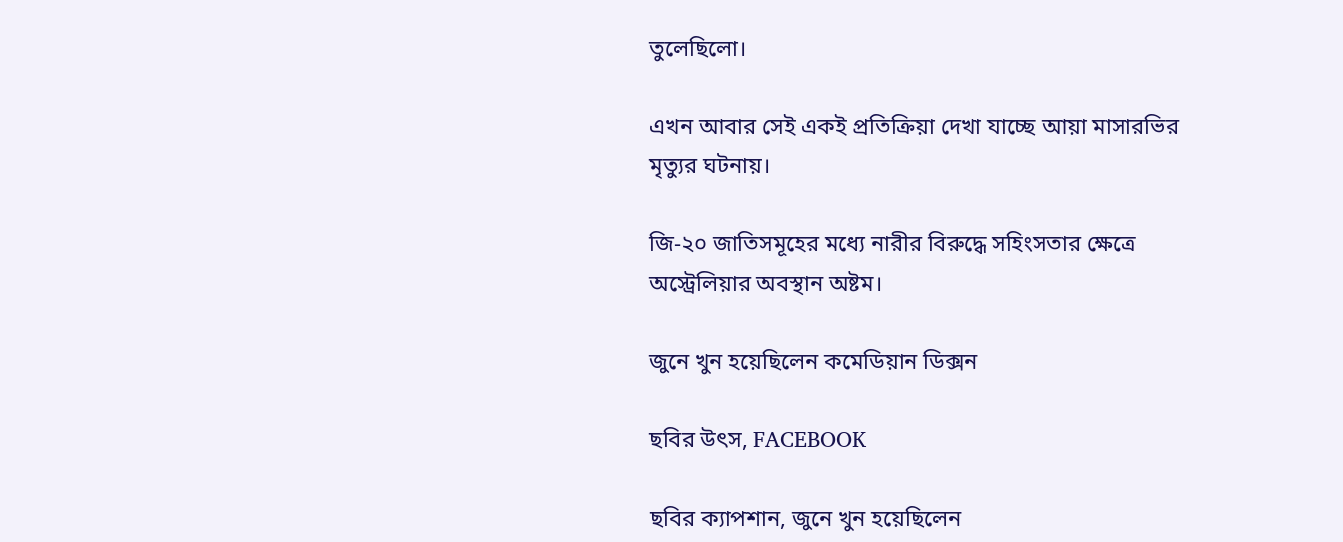তুলেছিলো।

এখন আবার সেই একই প্রতিক্রিয়া দেখা যাচ্ছে আয়া মাসারভির মৃত্যুর ঘটনায়।

জি-২০ জাতিসমূহের মধ্যে নারীর বিরুদ্ধে সহিংসতার ক্ষেত্রে অস্ট্রেলিয়ার অবস্থান অষ্টম।

জুনে খুন হয়েছিলেন কমেডিয়ান ডিক্সন

ছবির উৎস, FACEBOOK

ছবির ক্যাপশান, জুনে খুন হয়েছিলেন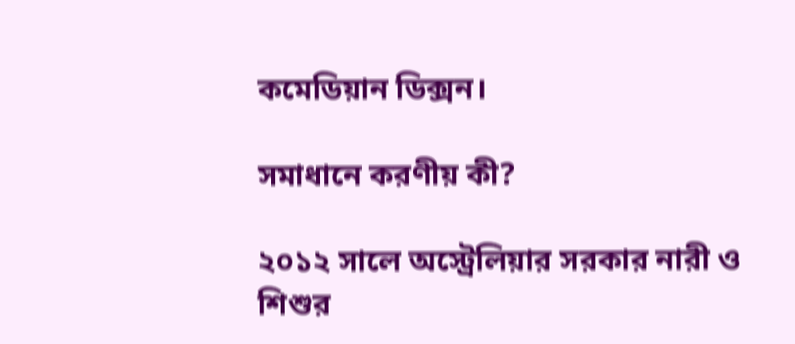কমেডিয়ান ডিক্সন।

সমাধানে করণীয় কী?

২০১২ সালে অস্ট্রেলিয়ার সরকার নারী ও শিশুর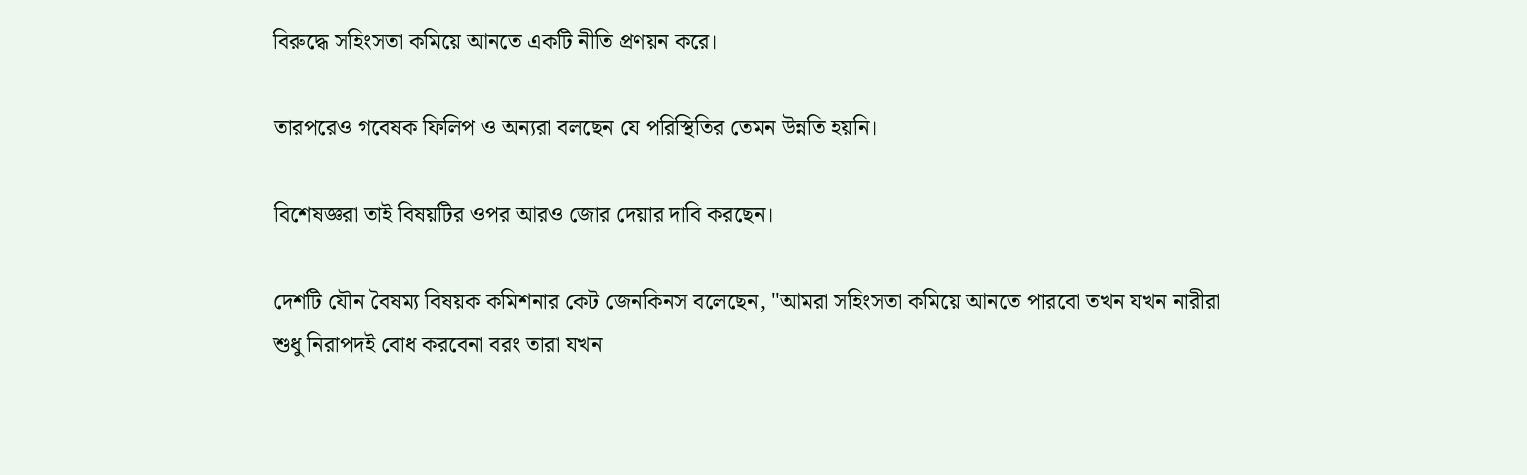বিরুদ্ধে সহিংসতা কমিয়ে আনতে একটি নীতি প্রণয়ন করে।

তারপরেও গবেষক ফিলিপ ও অন্যরা বলছেন যে পরিস্থিতির তেমন উন্নতি হয়নি।

বিশেষজ্ঞরা তাই বিষয়টির ওপর আরও জোর দেয়ার দাবি করছেন।

দেশটি যৌন বৈষম্য বিষয়ক কমিশনার কেট জেনকিনস বলেছেন, "আমরা সহিংসতা কমিয়ে আনতে পারবো তখন যখন নারীরা শুধু নিরাপদই বোধ করবেনা বরং তারা যখন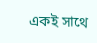একই সাথে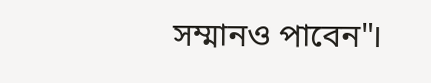সম্মানও পাবেন"।